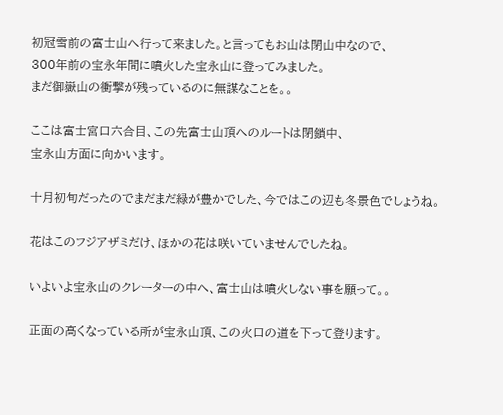初冠雪前の富士山へ行って来ました。と言ってもお山は閉山中なので、
300年前の宝永年間に噴火した宝永山に登ってみました。
まだ御嶽山の衝撃が残っているのに無謀なことを。。

ここは富士宮口六合目、この先富士山頂へのルートは閉鎖中、
宝永山方面に向かいます。

十月初旬だったのでまだまだ緑が豊かでした、今ではこの辺も冬景色でしょうね。

花はこのフジアザミだけ、ほかの花は咲いていませんでしたね。

いよいよ宝永山のクレーターの中へ、富士山は噴火しない事を願って。。

正面の高くなっている所が宝永山頂、この火口の道を下って登ります。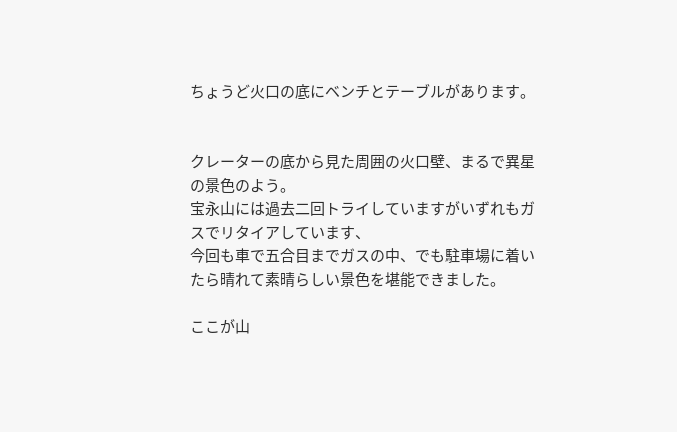ちょうど火口の底にベンチとテーブルがあります。


クレーターの底から見た周囲の火口壁、まるで異星の景色のよう。
宝永山には過去二回トライしていますがいずれもガスでリタイアしています、
今回も車で五合目までガスの中、でも駐車場に着いたら晴れて素晴らしい景色を堪能できました。

ここが山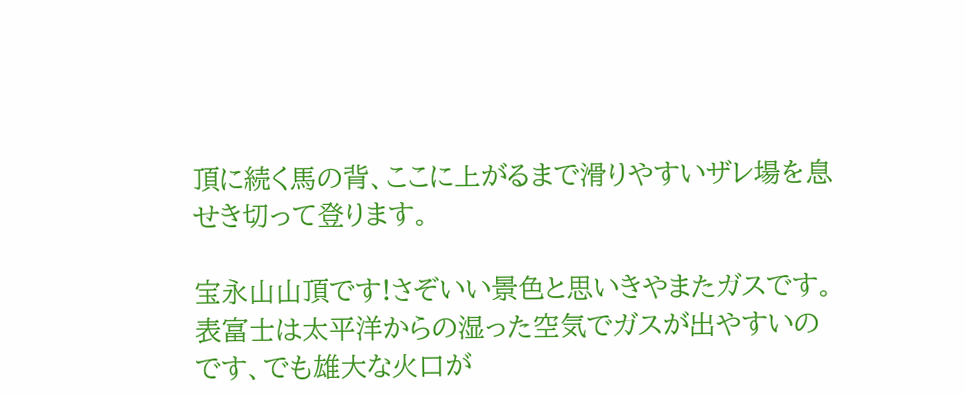頂に続く馬の背、ここに上がるまで滑りやすいザレ場を息せき切って登ります。

宝永山山頂です!さぞいい景色と思いきやまたガスです。
表富士は太平洋からの湿った空気でガスが出やすいのです、でも雄大な火口が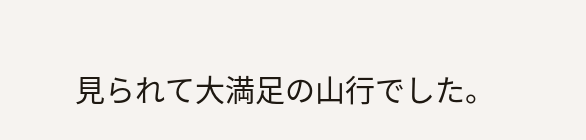見られて大満足の山行でした。